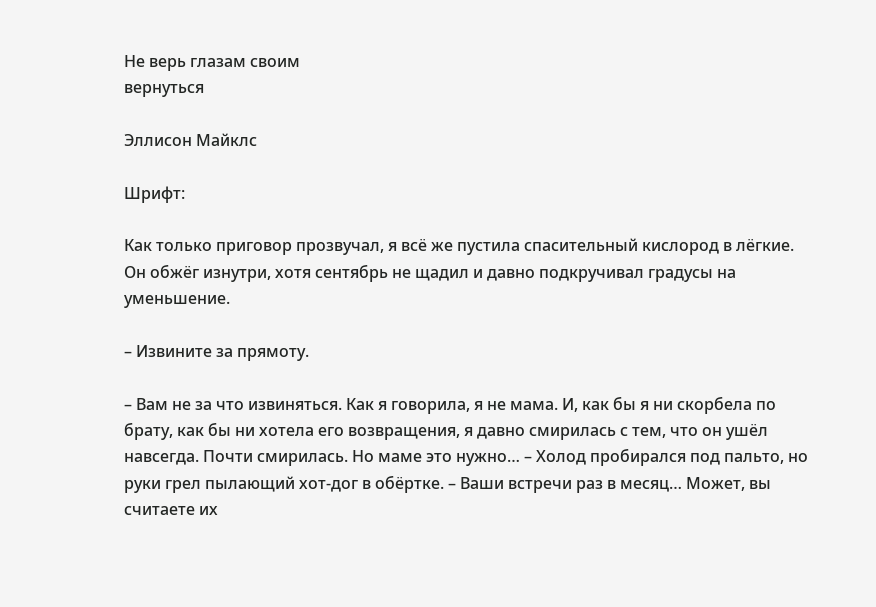Не верь глазам своим
вернуться

Эллисон Майклс

Шрифт:

Как только приговор прозвучал, я всё же пустила спасительный кислород в лёгкие. Он обжёг изнутри, хотя сентябрь не щадил и давно подкручивал градусы на уменьшение.

– Извините за прямоту.

– Вам не за что извиняться. Как я говорила, я не мама. И, как бы я ни скорбела по брату, как бы ни хотела его возвращения, я давно смирилась с тем, что он ушёл навсегда. Почти смирилась. Но маме это нужно… – Холод пробирался под пальто, но руки грел пылающий хот-дог в обёртке. – Ваши встречи раз в месяц… Может, вы считаете их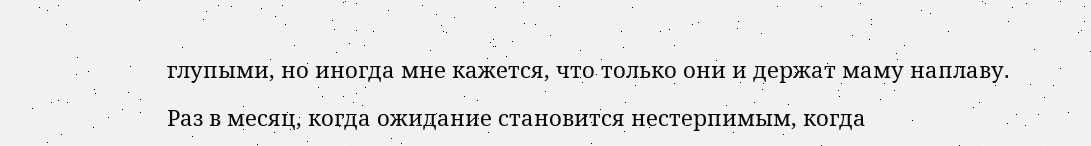глупыми, но иногда мне кажется, что только они и держат маму наплаву.

Раз в месяц, когда ожидание становится нестерпимым, когда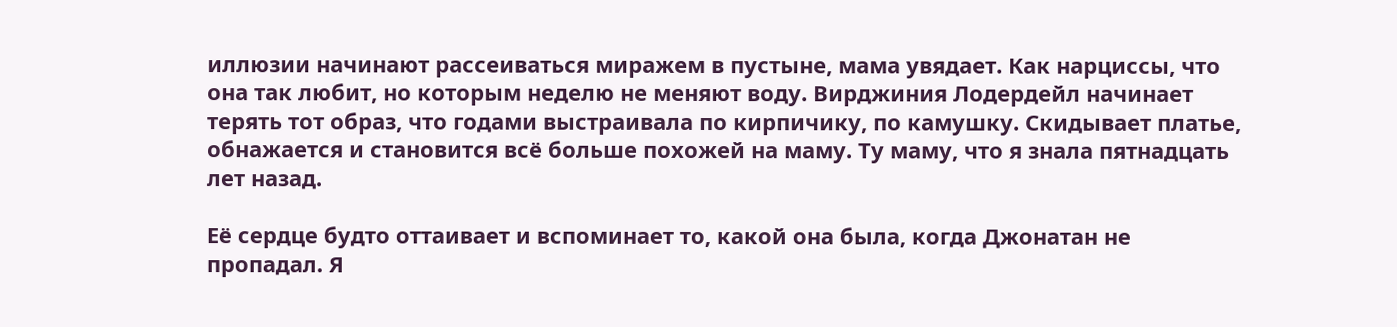иллюзии начинают рассеиваться миражем в пустыне, мама увядает. Как нарциссы, что она так любит, но которым неделю не меняют воду. Вирджиния Лодердейл начинает терять тот образ, что годами выстраивала по кирпичику, по камушку. Скидывает платье, обнажается и становится всё больше похожей на маму. Ту маму, что я знала пятнадцать лет назад.

Её сердце будто оттаивает и вспоминает то, какой она была, когда Джонатан не пропадал. Я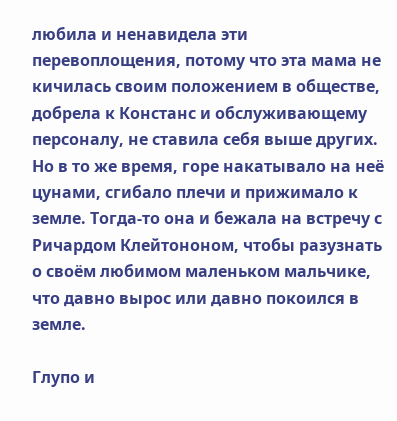любила и ненавидела эти перевоплощения, потому что эта мама не кичилась своим положением в обществе, добрела к Констанс и обслуживающему персоналу, не ставила себя выше других. Но в то же время, горе накатывало на неё цунами, сгибало плечи и прижимало к земле. Тогда-то она и бежала на встречу с Ричардом Клейтононом, чтобы разузнать о своём любимом маленьком мальчике, что давно вырос или давно покоился в земле.

Глупо и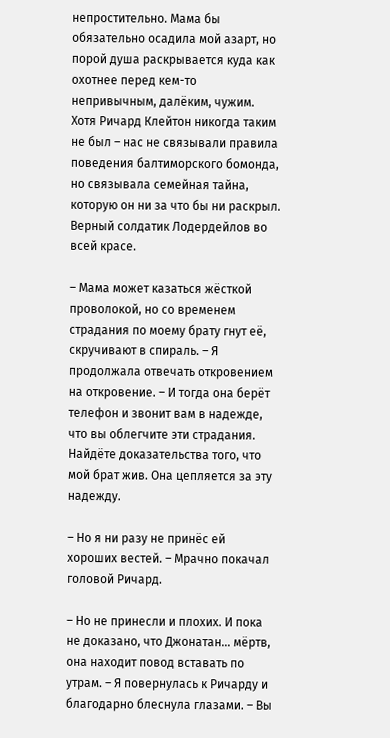непростительно. Мама бы обязательно осадила мой азарт, но порой душа раскрывается куда как охотнее перед кем-то непривычным, далёким, чужим. Хотя Ричард Клейтон никогда таким не был – нас не связывали правила поведения балтиморского бомонда, но связывала семейная тайна, которую он ни за что бы ни раскрыл. Верный солдатик Лодердейлов во всей красе.

– Мама может казаться жёсткой проволокой, но со временем страдания по моему брату гнут её, скручивают в спираль. – Я продолжала отвечать откровением на откровение. – И тогда она берёт телефон и звонит вам в надежде, что вы облегчите эти страдания. Найдёте доказательства того, что мой брат жив. Она цепляется за эту надежду.

– Но я ни разу не принёс ей хороших вестей. – Мрачно покачал головой Ричард.

– Но не принесли и плохих. И пока не доказано, что Джонатан… мёртв, она находит повод вставать по утрам. – Я повернулась к Ричарду и благодарно блеснула глазами. – Вы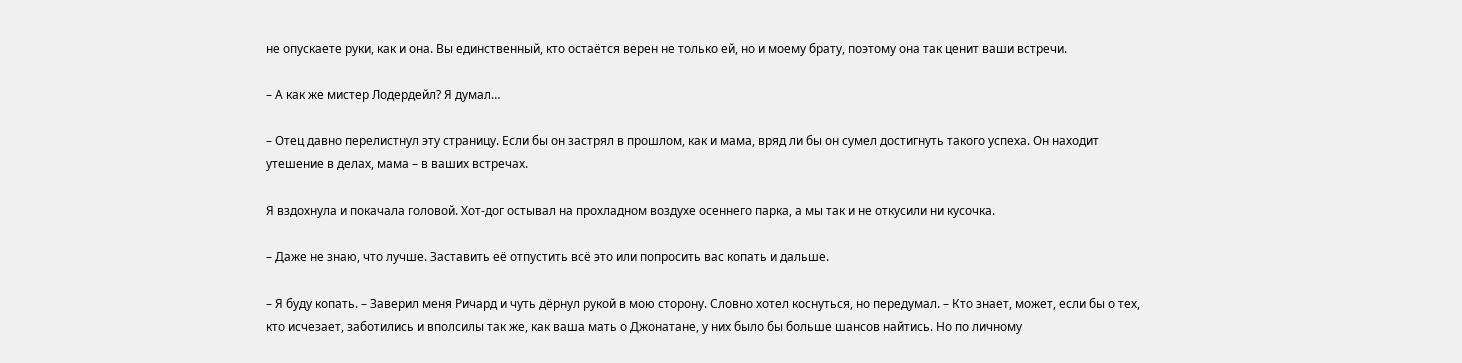не опускаете руки, как и она. Вы единственный, кто остаётся верен не только ей, но и моему брату, поэтому она так ценит ваши встречи.

– А как же мистер Лодердейл? Я думал…

– Отец давно перелистнул эту страницу. Если бы он застрял в прошлом, как и мама, вряд ли бы он сумел достигнуть такого успеха. Он находит утешение в делах, мама – в ваших встречах.

Я вздохнула и покачала головой. Хот-дог остывал на прохладном воздухе осеннего парка, а мы так и не откусили ни кусочка.

– Даже не знаю, что лучше. Заставить её отпустить всё это или попросить вас копать и дальше.

– Я буду копать. – Заверил меня Ричард и чуть дёрнул рукой в мою сторону. Словно хотел коснуться, но передумал. – Кто знает, может, если бы о тех, кто исчезает, заботились и вполсилы так же, как ваша мать о Джонатане, у них было бы больше шансов найтись. Но по личному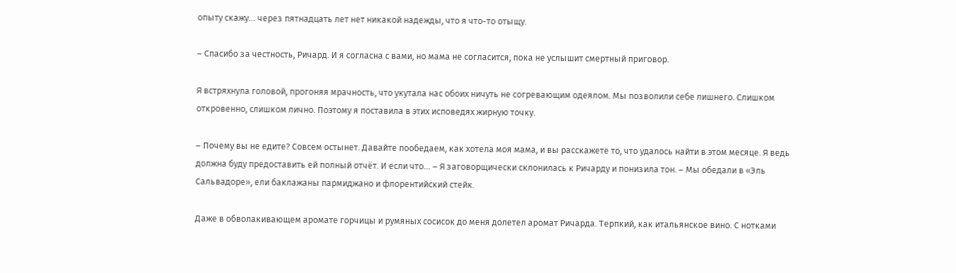опыту скажу… через пятнадцать лет нет никакой надежды, что я что-то отыщу.

– Спасибо за честность, Ричард. И я согласна с вами, но мама не согласится, пока не услышит смертный приговор.

Я встряхнула головой, прогоняя мрачность, что укутала нас обоих ничуть не согревающим одеялом. Мы позволили себе лишнего. Слишком откровенно, слишком лично. Поэтому я поставила в этих исповедях жирную точку.

– Почему вы не едите? Совсем остынет. Давайте пообедаем, как хотела моя мама, и вы расскажете то, что удалось найти в этом месяце. Я ведь должна буду предоставить ей полный отчёт. И если что… – Я заговорщически склонилась к Ричарду и понизила тон. – Мы обедали в «Эль Сальвадоре», ели баклажаны пармиджано и флорентийский стейк.

Даже в обволакивающем аромате горчицы и румяных сосисок до меня долетел аромат Ричарда. Терпкий, как итальянское вино. С нотками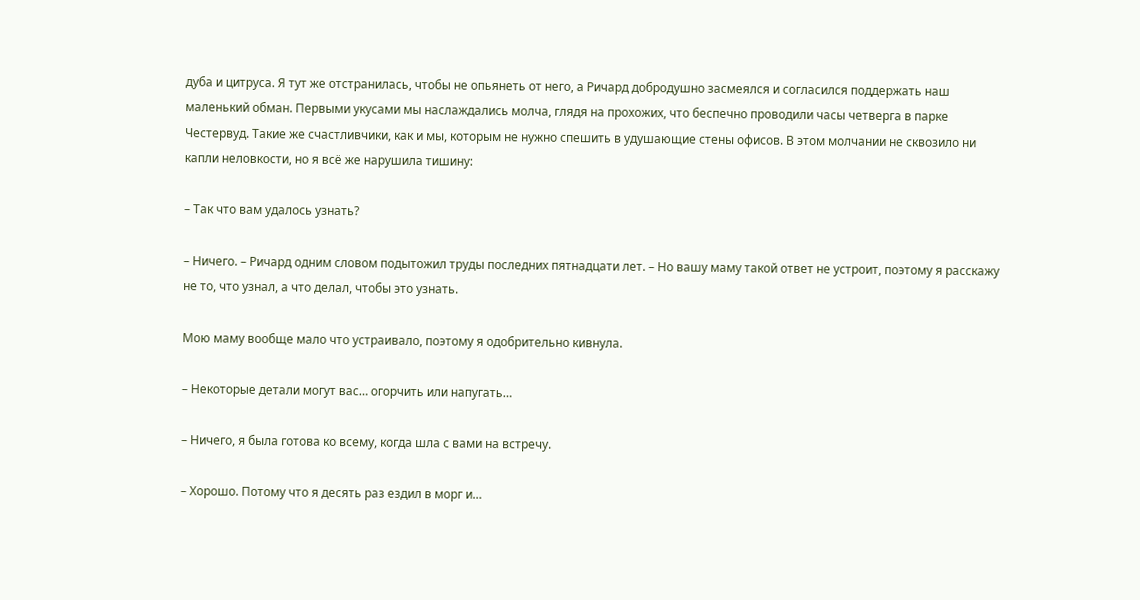дуба и цитруса. Я тут же отстранилась, чтобы не опьянеть от него, а Ричард добродушно засмеялся и согласился поддержать наш маленький обман. Первыми укусами мы наслаждались молча, глядя на прохожих, что беспечно проводили часы четверга в парке Честервуд. Такие же счастливчики, как и мы, которым не нужно спешить в удушающие стены офисов. В этом молчании не сквозило ни капли неловкости, но я всё же нарушила тишину:

– Так что вам удалось узнать?

– Ничего. – Ричард одним словом подытожил труды последних пятнадцати лет. – Но вашу маму такой ответ не устроит, поэтому я расскажу не то, что узнал, а что делал, чтобы это узнать.

Мою маму вообще мало что устраивало, поэтому я одобрительно кивнула.

– Некоторые детали могут вас… огорчить или напугать…

– Ничего, я была готова ко всему, когда шла с вами на встречу.

– Хорошо. Потому что я десять раз ездил в морг и…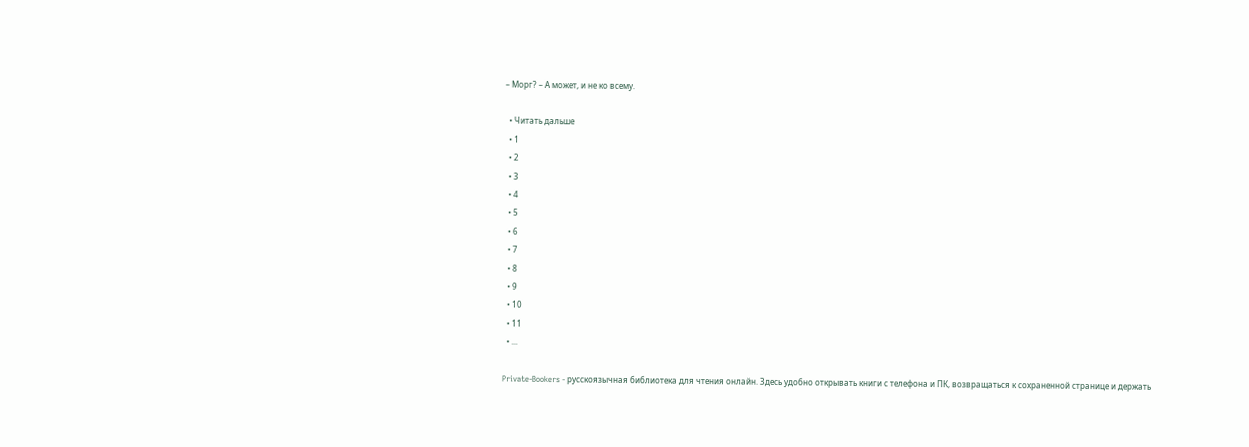– Морг? – А может, и не ко всему.

  • Читать дальше
  • 1
  • 2
  • 3
  • 4
  • 5
  • 6
  • 7
  • 8
  • 9
  • 10
  • 11
  • ...

Private-Bookers - русскоязычная библиотека для чтения онлайн. Здесь удобно открывать книги с телефона и ПК, возвращаться к сохраненной странице и держать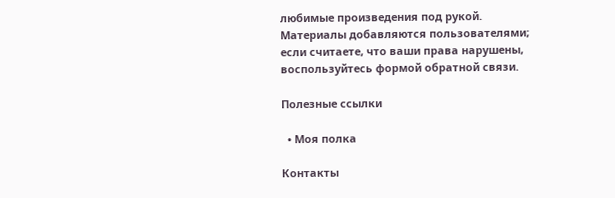любимые произведения под рукой. Материалы добавляются пользователями; если считаете, что ваши права нарушены, воспользуйтесь формой обратной связи.

Полезные ссылки

  • Моя полка

Контакты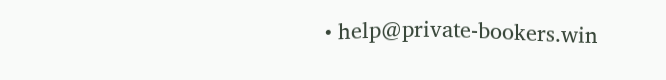• help@private-bookers.win